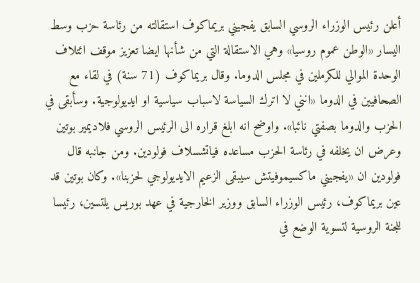أعلن رئيس الوزراء الروسي السابق يفجيني بريماكوف استقالته من رئاسة حزب وسط اليسار «الوطن عموم روسيا» وهي الاستقالة التي من شأنها ايضا تعزيز موقف ائتلاف الوحدة الموالي للكرملين في مجلس الدوما. وقال بريماكوف (71 سنة) في لقاء مع الصحافيين في الدوما «انني لا اترك السياسة لاسباب سياسية او ايديولوجية. وسأبقى في الحزب والدوما بصفتي نائبا». واوضح انه ابلغ قراره الى الرئيس الروسي فلاديمير بوتين وعرض ان يخلفه في رئاسة الحزب مساعده فياتشسلاف فولودين. ومن جانبه قال فولودين ان «يفجيني ماكسيموفيتش سيبقى الزعيم الايديولوجي لحزبنا». وكان بوتين قد عين بريماكوف، رئيس الوزراء السابق ووزير الخارجية في عهد بوريس يلتسين، رئيسا للجنة الروسية لتسوية الوضع في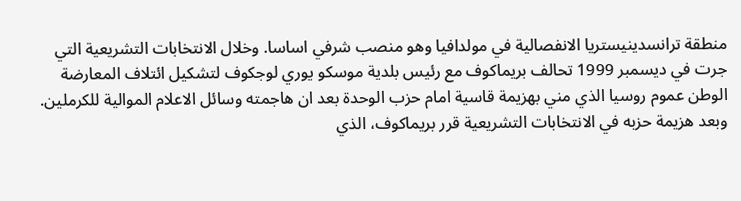منطقة ترانسدينيستريا الانفصالية في مولدافيا وهو منصب شرفي اساسا. وخلال الانتخابات التشريعية التي جرت في ديسمبر 1999 تحالف بريماكوف مع رئيس بلدية موسكو يوري لوجكوف لتشكيل ائتلاف المعارضة الوطن عموم روسيا الذي مني بهزيمة قاسية امام حزب الوحدة بعد ان هاجمته وسائل الاعلام الموالية للكرملين. وبعد هزيمة حزبه في الانتخابات التشريعية قرر بريماكوف، الذي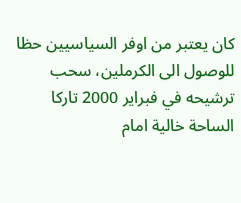كان يعتبر من اوفر السياسيين حظا للوصول الى الكرملين، سحب ترشيحه في فبراير 2000 تاركا الساحة خالية امام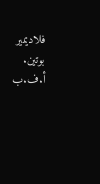فلاديمير بوتين. أ.ف.ب